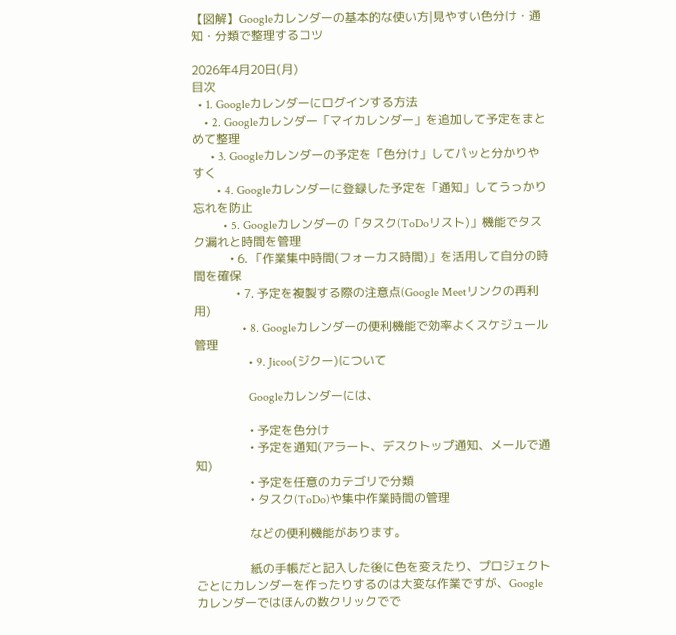【図解】Googleカレンダーの基本的な使い方|見やすい色分け・通知・分類で整理するコツ

2026年4月20日(月)
目次
  • 1. Googleカレンダーにログインする方法
    • 2. Googleカレンダー「マイカレンダー」を追加して予定をまとめて整理
      • 3. Googleカレンダーの予定を「色分け」してパッと分かりやすく
        • 4. Googleカレンダーに登録した予定を「通知」してうっかり忘れを防止
          • 5. Googleカレンダーの「タスク(ToDoリスト)」機能でタスク漏れと時間を管理
            • 6. 「作業集中時間(フォーカス時間)」を活用して自分の時間を確保
              • 7. 予定を複製する際の注意点(Google Meetリンクの再利用)
                • 8. Googleカレンダーの便利機能で効率よくスケジュール管理
                  • 9. Jicoo(ジクー)について

                  Googleカレンダーには、

                  • 予定を色分け
                  • 予定を通知(アラート、デスクトップ通知、メールで通知)
                  • 予定を任意のカテゴリで分類
                  • タスク(ToDo)や集中作業時間の管理

                  などの便利機能があります。

                  紙の手帳だと記入した後に色を変えたり、プロジェクトごとにカレンダーを作ったりするのは大変な作業ですが、Googleカレンダーではほんの数クリックでで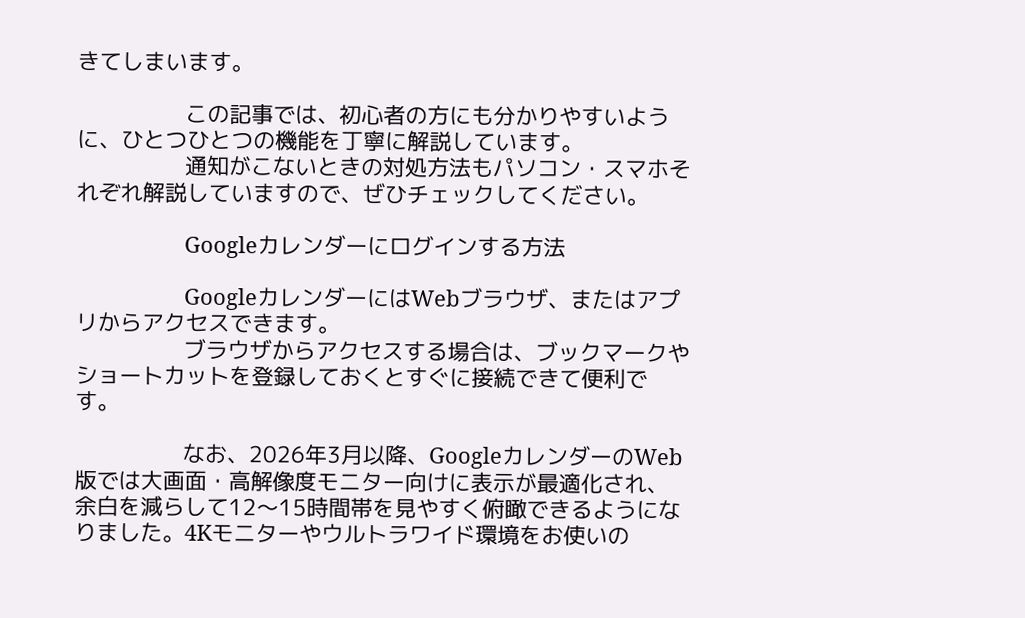きてしまいます。

                  この記事では、初心者の方にも分かりやすいように、ひとつひとつの機能を丁寧に解説しています。
                  通知がこないときの対処方法もパソコン・スマホそれぞれ解説していますので、ぜひチェックしてください。

                  Googleカレンダーにログインする方法

                  GoogleカレンダーにはWebブラウザ、またはアプリからアクセスできます。
                  ブラウザからアクセスする場合は、ブックマークやショートカットを登録しておくとすぐに接続できて便利です。

                  なお、2026年3月以降、GoogleカレンダーのWeb版では大画面・高解像度モニター向けに表示が最適化され、余白を減らして12〜15時間帯を見やすく俯瞰できるようになりました。4Kモニターやウルトラワイド環境をお使いの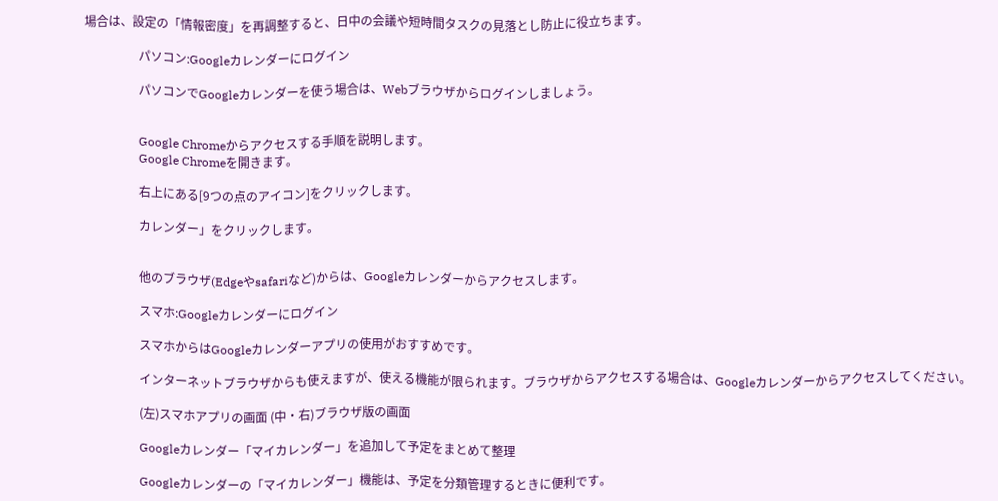場合は、設定の「情報密度」を再調整すると、日中の会議や短時間タスクの見落とし防止に役立ちます。

                  パソコン:Googleカレンダーにログイン

                  パソコンでGoogleカレンダーを使う場合は、Webブラウザからログインしましょう。


                  Google Chromeからアクセスする手順を説明します。
                  Google Chromeを開きます。

                  右上にある[9つの点のアイコン]をクリックします。

                  カレンダー」をクリックします。


                  他のブラウザ(Edgeやsafariなど)からは、Googleカレンダーからアクセスします。

                  スマホ:Googleカレンダーにログイン

                  スマホからはGoogleカレンダーアプリの使用がおすすめです。

                  インターネットブラウザからも使えますが、使える機能が限られます。ブラウザからアクセスする場合は、Googleカレンダーからアクセスしてください。

                  (左)スマホアプリの画面 (中・右)ブラウザ版の画面

                  Googleカレンダー「マイカレンダー」を追加して予定をまとめて整理

                  Googleカレンダーの「マイカレンダー」機能は、予定を分類管理するときに便利です。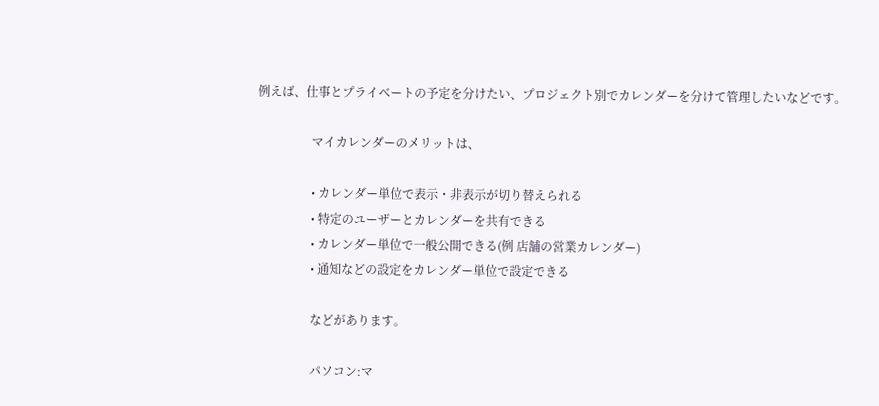例えば、仕事とプライベートの予定を分けたい、プロジェクト別でカレンダーを分けて管理したいなどです。

                  マイカレンダーのメリットは、

                  • カレンダー単位で表示・非表示が切り替えられる
                  • 特定のユーザーとカレンダーを共有できる
                  • カレンダー単位で一般公開できる(例 店舗の営業カレンダー)
                  • 通知などの設定をカレンダー単位で設定できる

                  などがあります。

                  パソコン:マ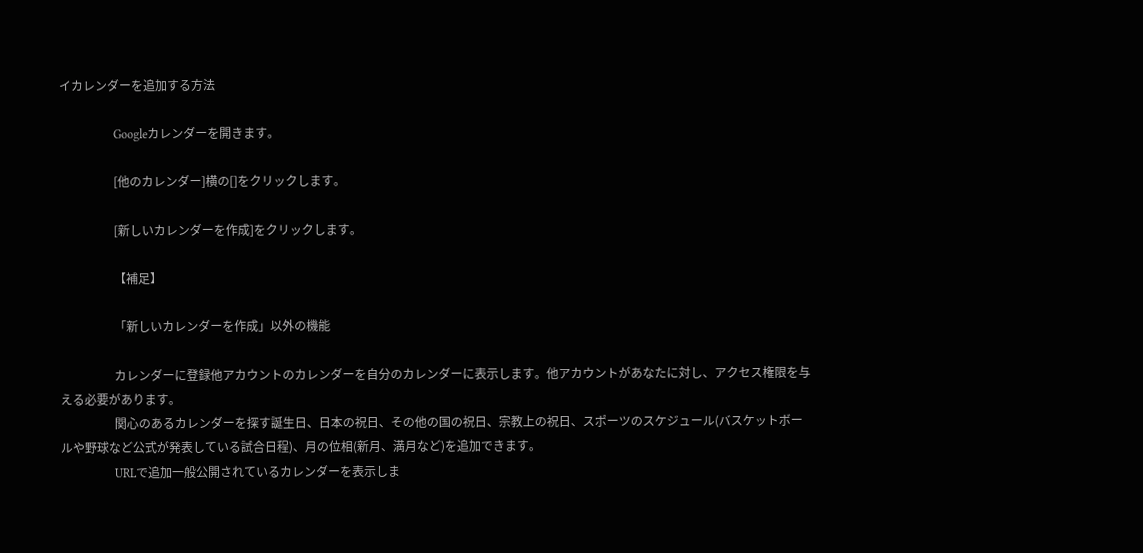イカレンダーを追加する方法

                  Googleカレンダーを開きます。

                  [他のカレンダー]横の[]をクリックします。

                  [新しいカレンダーを作成]をクリックします。

                  【補足】

                  「新しいカレンダーを作成」以外の機能

                  カレンダーに登録他アカウントのカレンダーを自分のカレンダーに表示します。他アカウントがあなたに対し、アクセス権限を与える必要があります。
                  関心のあるカレンダーを探す誕生日、日本の祝日、その他の国の祝日、宗教上の祝日、スポーツのスケジュール(バスケットボールや野球など公式が発表している試合日程)、月の位相(新月、満月など)を追加できます。
                  URLで追加一般公開されているカレンダーを表示しま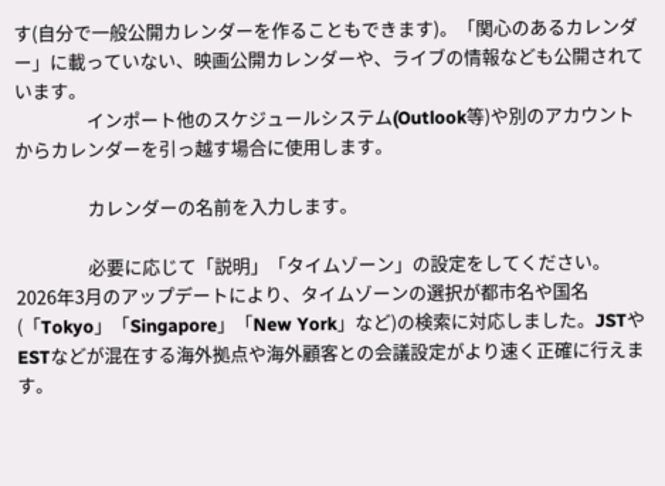す(自分で一般公開カレンダーを作ることもできます)。「関心のあるカレンダー」に載っていない、映画公開カレンダーや、ライブの情報なども公開されています。
                  インポート他のスケジュールシステム(Outlook等)や別のアカウントからカレンダーを引っ越す場合に使用します。

                  カレンダーの名前を入力します。

                  必要に応じて「説明」「タイムゾーン」の設定をしてください。2026年3月のアップデートにより、タイムゾーンの選択が都市名や国名(「Tokyo」「Singapore」「New York」など)の検索に対応しました。JSTやESTなどが混在する海外拠点や海外顧客との会議設定がより速く正確に行えます。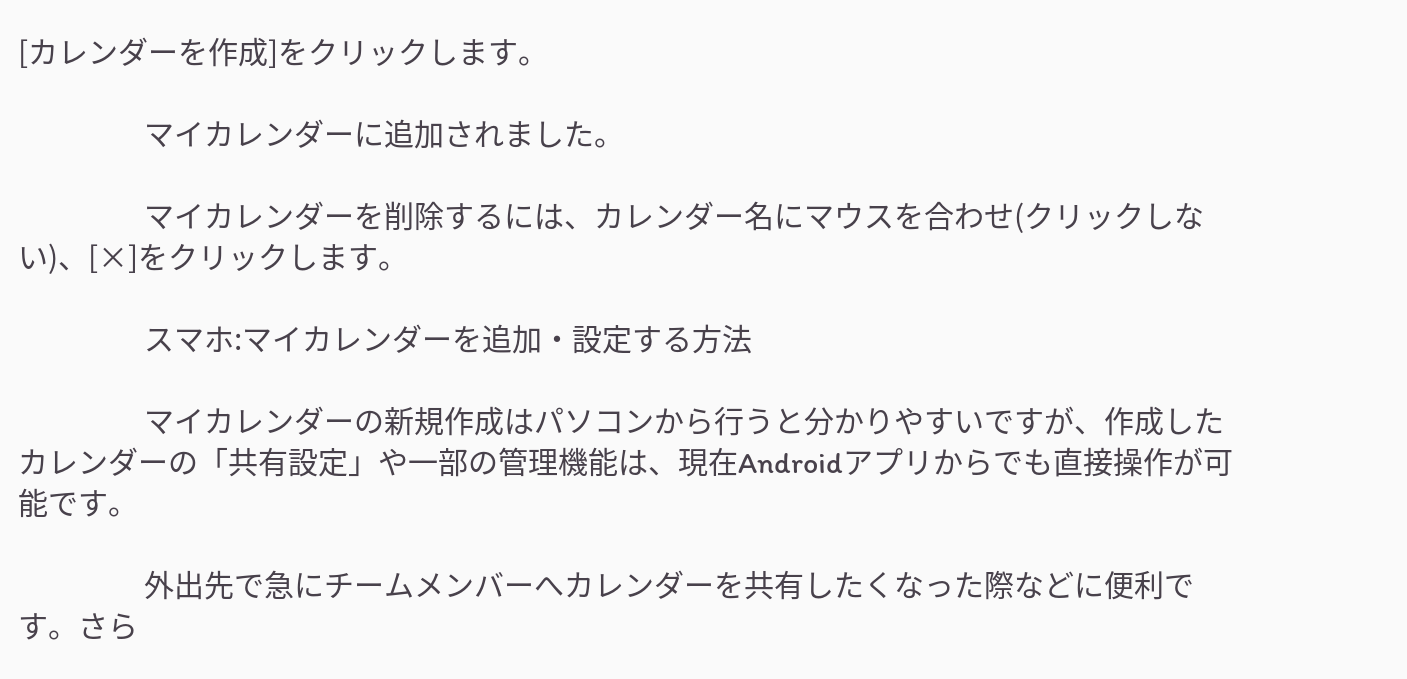[カレンダーを作成]をクリックします。

                  マイカレンダーに追加されました。

                  マイカレンダーを削除するには、カレンダー名にマウスを合わせ(クリックしない)、[×]をクリックします。

                  スマホ:マイカレンダーを追加・設定する方法

                  マイカレンダーの新規作成はパソコンから行うと分かりやすいですが、作成したカレンダーの「共有設定」や一部の管理機能は、現在Androidアプリからでも直接操作が可能です。

                  外出先で急にチームメンバーへカレンダーを共有したくなった際などに便利です。さら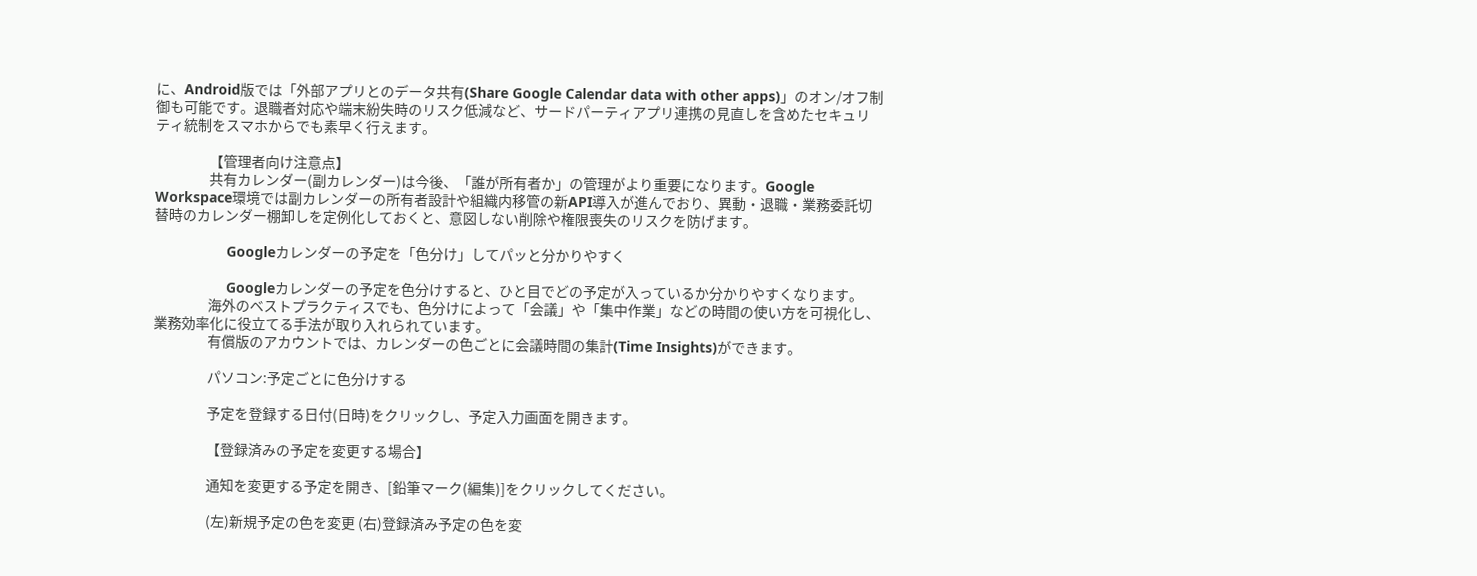に、Android版では「外部アプリとのデータ共有(Share Google Calendar data with other apps)」のオン/オフ制御も可能です。退職者対応や端末紛失時のリスク低減など、サードパーティアプリ連携の見直しを含めたセキュリティ統制をスマホからでも素早く行えます。

                  【管理者向け注意点】
                  共有カレンダー(副カレンダー)は今後、「誰が所有者か」の管理がより重要になります。Google Workspace環境では副カレンダーの所有者設計や組織内移管の新API導入が進んでおり、異動・退職・業務委託切替時のカレンダー棚卸しを定例化しておくと、意図しない削除や権限喪失のリスクを防げます。

                  Googleカレンダーの予定を「色分け」してパッと分かりやすく

                  Googleカレンダーの予定を色分けすると、ひと目でどの予定が入っているか分かりやすくなります。
                  海外のベストプラクティスでも、色分けによって「会議」や「集中作業」などの時間の使い方を可視化し、業務効率化に役立てる手法が取り入れられています。
                  有償版のアカウントでは、カレンダーの色ごとに会議時間の集計(Time Insights)ができます。

                  パソコン:予定ごとに色分けする

                  予定を登録する日付(日時)をクリックし、予定入力画面を開きます。

                  【登録済みの予定を変更する場合】

                  通知を変更する予定を開き、[鉛筆マーク(編集)]をクリックしてください。

                  (左)新規予定の色を変更 (右)登録済み予定の色を変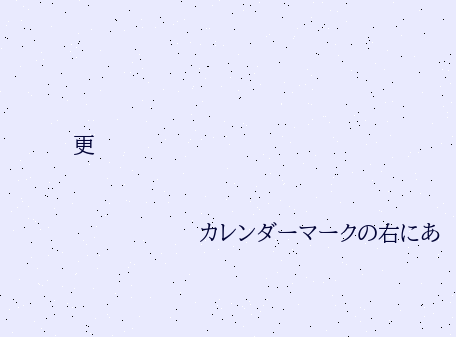更

                  カレンダーマークの右にあ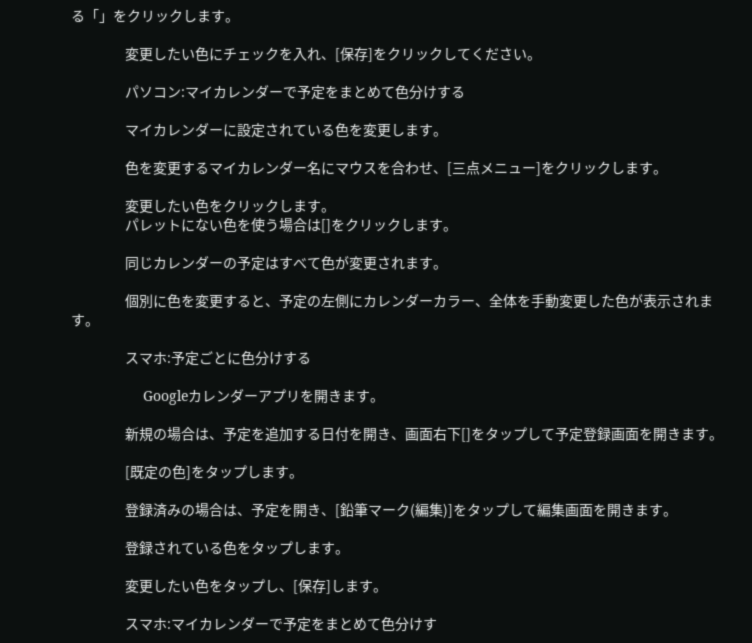る「」をクリックします。

                  変更したい色にチェックを入れ、[保存]をクリックしてください。

                  パソコン:マイカレンダーで予定をまとめて色分けする

                  マイカレンダーに設定されている色を変更します。

                  色を変更するマイカレンダー名にマウスを合わせ、[三点メニュー]をクリックします。

                  変更したい色をクリックします。
                  パレットにない色を使う場合は[]をクリックします。

                  同じカレンダーの予定はすべて色が変更されます。

                  個別に色を変更すると、予定の左側にカレンダーカラー、全体を手動変更した色が表示されます。

                  スマホ:予定ごとに色分けする

                  Googleカレンダーアプリを開きます。

                  新規の場合は、予定を追加する日付を開き、画面右下[]をタップして予定登録画面を開きます。

                  [既定の色]をタップします。

                  登録済みの場合は、予定を開き、[鉛筆マーク(編集)]をタップして編集画面を開きます。

                  登録されている色をタップします。

                  変更したい色をタップし、[保存]します。

                  スマホ:マイカレンダーで予定をまとめて色分けす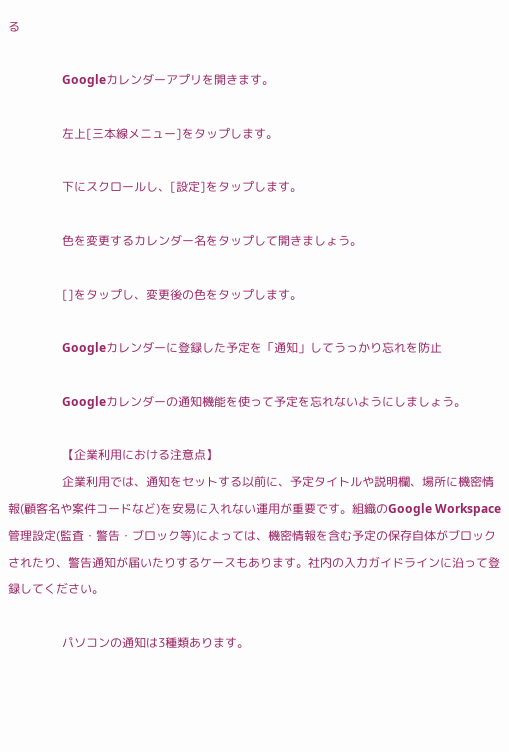る

                  Googleカレンダーアプリを開きます。

                  左上[三本線メニュー]をタップします。

                  下にスクロールし、[設定]をタップします。

                  色を変更するカレンダー名をタップして開きましょう。

                  []をタップし、変更後の色をタップします。

                  Googleカレンダーに登録した予定を「通知」してうっかり忘れを防止

                  Googleカレンダーの通知機能を使って予定を忘れないようにしましょう。

                  【企業利用における注意点】
                  企業利用では、通知をセットする以前に、予定タイトルや説明欄、場所に機密情報(顧客名や案件コードなど)を安易に入れない運用が重要です。組織のGoogle Workspace管理設定(監査・警告・ブロック等)によっては、機密情報を含む予定の保存自体がブロックされたり、警告通知が届いたりするケースもあります。社内の入力ガイドラインに沿って登録してください。

                  パソコンの通知は3種類あります。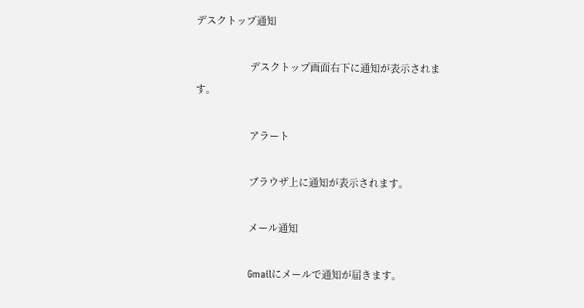デスクトップ通知

                  デスクトップ画面右下に通知が表示されます。

                  アラート

                  ブラウザ上に通知が表示されます。

                  メール通知

                  Gmailにメールで通知が届きます。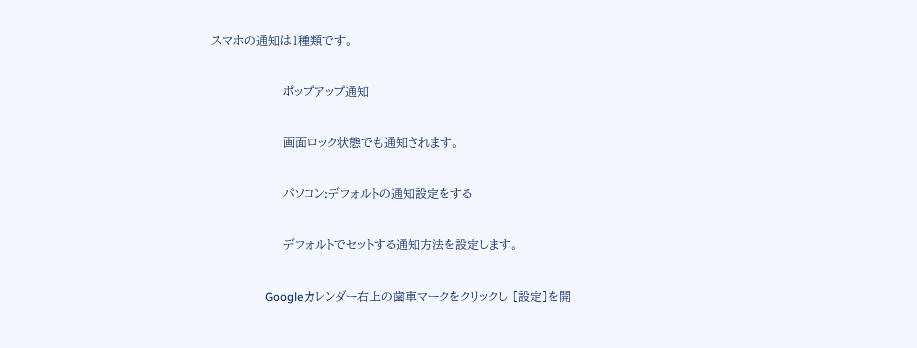スマホの通知は1種類です。

                  ポップアップ通知

                  画面ロック状態でも通知されます。

                  パソコン:デフォルトの通知設定をする

                  デフォルトでセットする通知方法を設定します。

                  Googleカレンダー右上の歯車マークをクリックし [設定]を開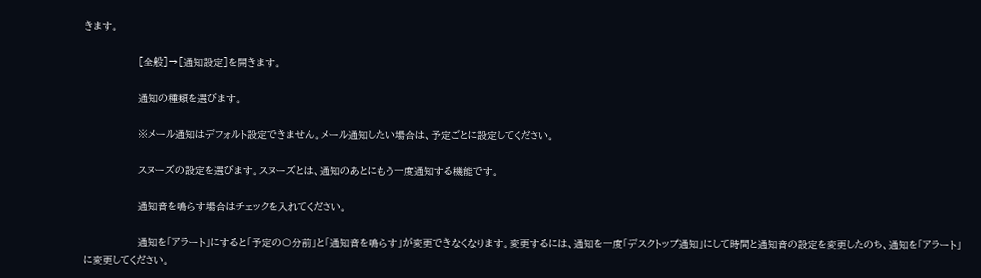きます。

                  [全般]→[通知設定]を開きます。

                  通知の種類を選びます。

                  ※メール通知はデフォルト設定できません。メール通知したい場合は、予定ごとに設定してください。

                  スヌーズの設定を選びます。スヌーズとは、通知のあとにもう一度通知する機能です。

                  通知音を鳴らす場合はチェックを入れてください。

                  通知を「アラート」にすると「予定の〇分前」と「通知音を鳴らす」が変更できなくなります。変更するには、通知を一度「デスクトップ通知」にして時間と通知音の設定を変更したのち、通知を「アラート」に変更してください。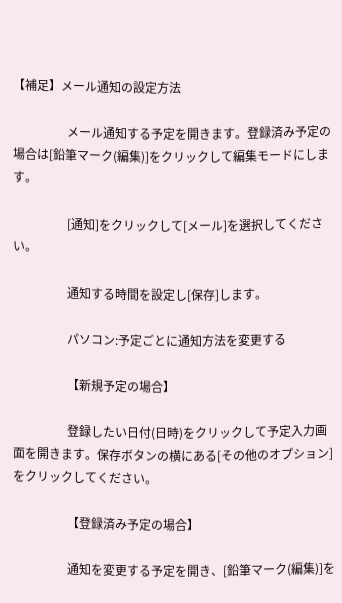【補足】メール通知の設定方法

                  メール通知する予定を開きます。登録済み予定の場合は[鉛筆マーク(編集)]をクリックして編集モードにします。

                  [通知]をクリックして[メール]を選択してください。

                  通知する時間を設定し[保存]します。

                  パソコン:予定ごとに通知方法を変更する

                  【新規予定の場合】

                  登録したい日付(日時)をクリックして予定入力画面を開きます。保存ボタンの横にある[その他のオプション]をクリックしてください。

                  【登録済み予定の場合】

                  通知を変更する予定を開き、[鉛筆マーク(編集)]を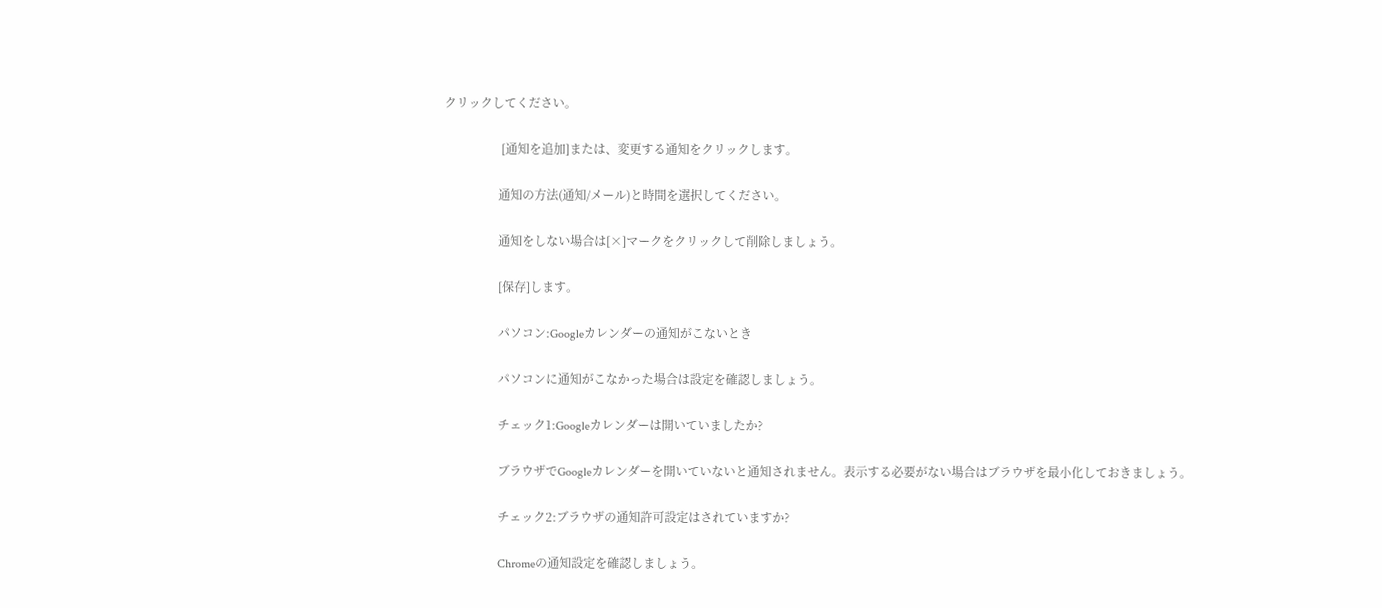クリックしてください。

                   [通知を追加]または、変更する通知をクリックします。

                  通知の方法(通知/メール)と時間を選択してください。

                  通知をしない場合は[×]マークをクリックして削除しましょう。

                  [保存]します。

                  パソコン:Googleカレンダーの通知がこないとき

                  パソコンに通知がこなかった場合は設定を確認しましょう。

                  チェック1:Googleカレンダーは開いていましたか?

                  ブラウザでGoogleカレンダーを開いていないと通知されません。表示する必要がない場合はブラウザを最小化しておきましょう。

                  チェック2:ブラウザの通知許可設定はされていますか?

                  Chromeの通知設定を確認しましょう。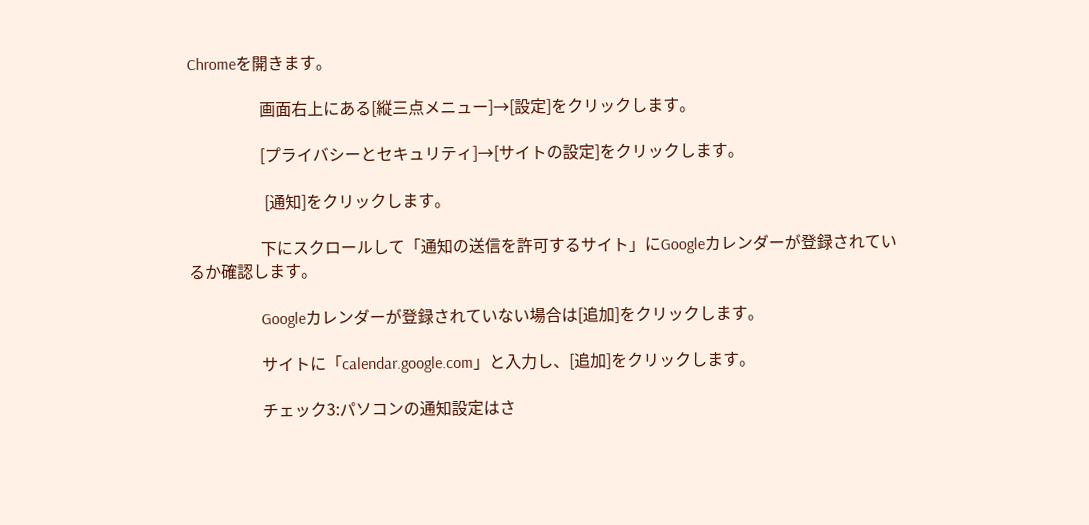Chromeを開きます。

                  画面右上にある[縦三点メニュー]→[設定]をクリックします。

                  [プライバシーとセキュリティ]→[サイトの設定]をクリックします。

                   [通知]をクリックします。

                  下にスクロールして「通知の送信を許可するサイト」にGoogleカレンダーが登録されているか確認します。

                  Googleカレンダーが登録されていない場合は[追加]をクリックします。

                  サイトに「calendar.google.com」と入力し、[追加]をクリックします。

                  チェック3:パソコンの通知設定はさ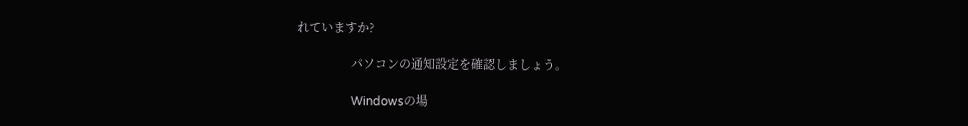れていますか?

                  パソコンの通知設定を確認しましょう。

                  Windowsの場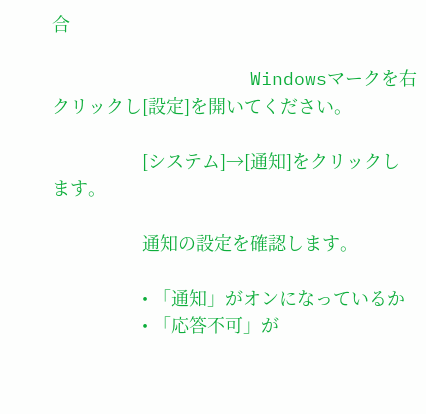合

                  Windowsマークを右クリックし[設定]を開いてください。

                  [システム]→[通知]をクリックします。

                  通知の設定を確認します。

                  • 「通知」がオンになっているか
                  • 「応答不可」が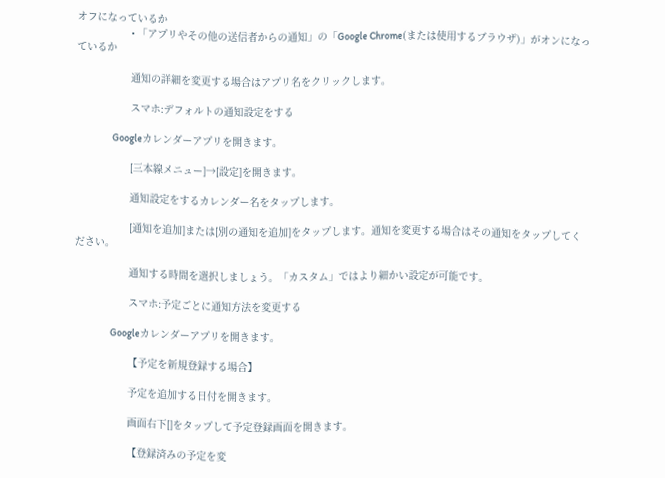オフになっているか
                  • 「アプリやその他の送信者からの通知」の「Google Chrome(または使用するブラウザ)」がオンになっているか

                  通知の詳細を変更する場合はアプリ名をクリックします。

                  スマホ:デフォルトの通知設定をする

                  Googleカレンダーアプリを開きます。

                  [三本線メニュー]→[設定]を開きます。

                  通知設定をするカレンダー名をタップします。

                  [通知を追加]または[別の通知を追加]をタップします。通知を変更する場合はその通知をタップしてください。

                  通知する時間を選択しましょう。「カスタム」ではより細かい設定が可能です。

                  スマホ:予定ごとに通知方法を変更する

                  Googleカレンダーアプリを開きます。

                  【予定を新規登録する場合】

                  予定を追加する日付を開きます。

                  画面右下[]をタップして予定登録画面を開きます。

                  【登録済みの予定を変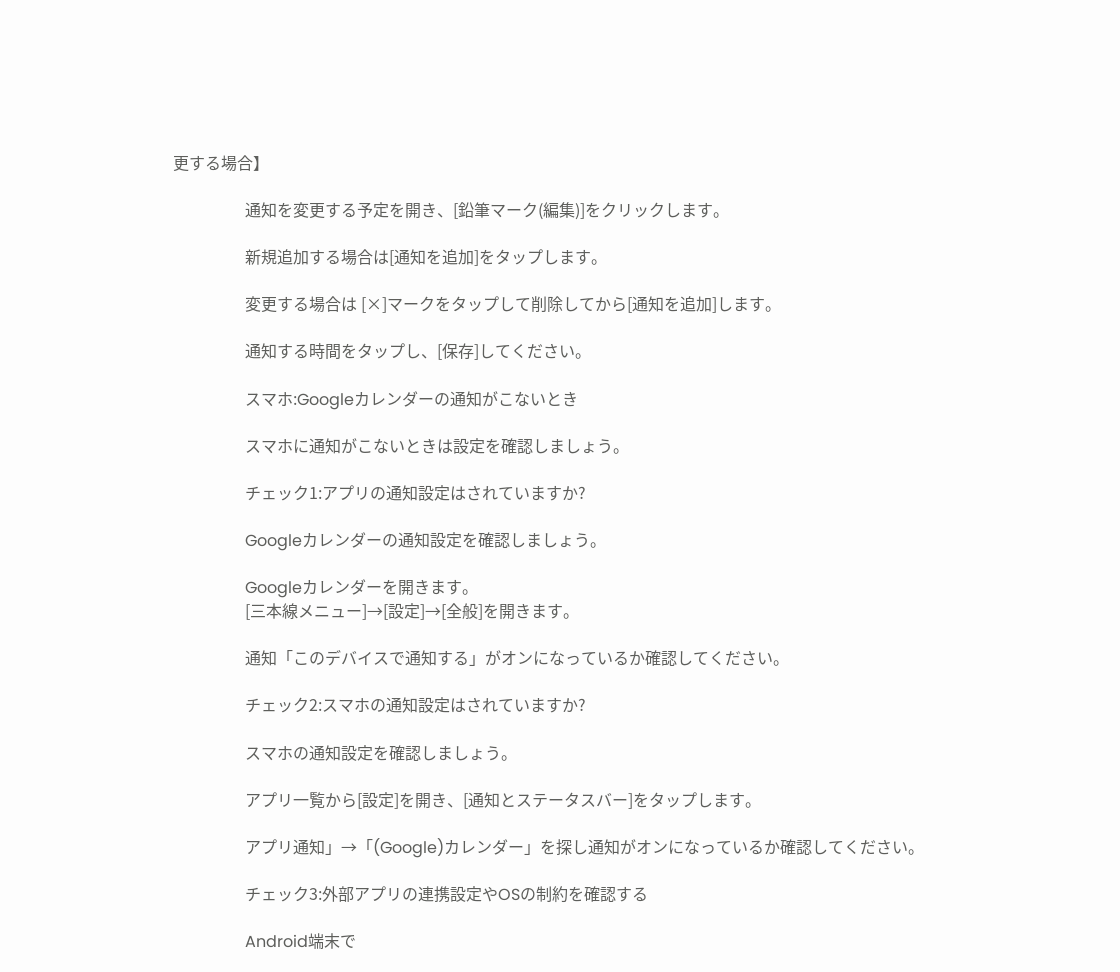更する場合】

                  通知を変更する予定を開き、[鉛筆マーク(編集)]をクリックします。

                  新規追加する場合は[通知を追加]をタップします。

                  変更する場合は [×]マークをタップして削除してから[通知を追加]します。

                  通知する時間をタップし、[保存]してください。

                  スマホ:Googleカレンダーの通知がこないとき

                  スマホに通知がこないときは設定を確認しましょう。

                  チェック1:アプリの通知設定はされていますか?

                  Googleカレンダーの通知設定を確認しましょう。

                  Googleカレンダーを開きます。
                  [三本線メニュー]→[設定]→[全般]を開きます。

                  通知「このデバイスで通知する」がオンになっているか確認してください。

                  チェック2:スマホの通知設定はされていますか?

                  スマホの通知設定を確認しましょう。

                  アプリ一覧から[設定]を開き、[通知とステータスバー]をタップします。

                  アプリ通知」→「(Google)カレンダー」を探し通知がオンになっているか確認してください。

                  チェック3:外部アプリの連携設定やOSの制約を確認する

                  Android端末で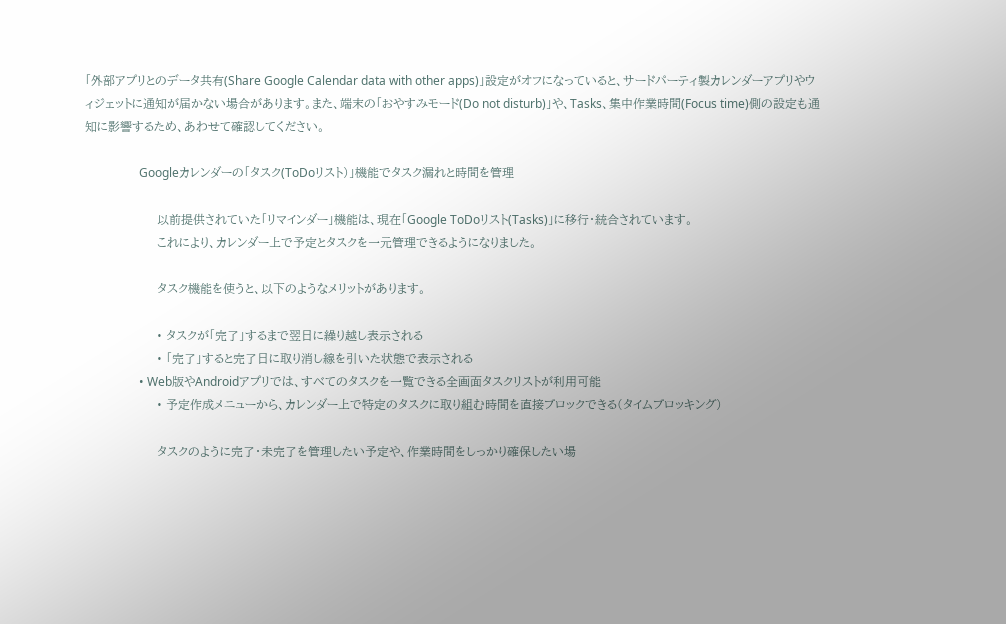「外部アプリとのデータ共有(Share Google Calendar data with other apps)」設定がオフになっていると、サードパーティ製カレンダーアプリやウィジェットに通知が届かない場合があります。また、端末の「おやすみモード(Do not disturb)」や、Tasks、集中作業時間(Focus time)側の設定も通知に影響するため、あわせて確認してください。

                  Googleカレンダーの「タスク(ToDoリスト)」機能でタスク漏れと時間を管理

                  以前提供されていた「リマインダー」機能は、現在「Google ToDoリスト(Tasks)」に移行・統合されています。
                  これにより、カレンダー上で予定とタスクを一元管理できるようになりました。

                  タスク機能を使うと、以下のようなメリットがあります。

                  • タスクが「完了」するまで翌日に繰り越し表示される
                  • 「完了」すると完了日に取り消し線を引いた状態で表示される
                  • Web版やAndroidアプリでは、すべてのタスクを一覧できる全画面タスクリストが利用可能
                  • 予定作成メニューから、カレンダー上で特定のタスクに取り組む時間を直接ブロックできる(タイムブロッキング)

                  タスクのように完了・未完了を管理したい予定や、作業時間をしっかり確保したい場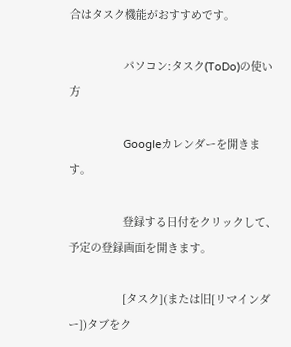合はタスク機能がおすすめです。

                  パソコン:タスク(ToDo)の使い方

                  Googleカレンダーを開きます。

                  登録する日付をクリックして、予定の登録画面を開きます。

                  [タスク](または旧[リマインダー])タブをク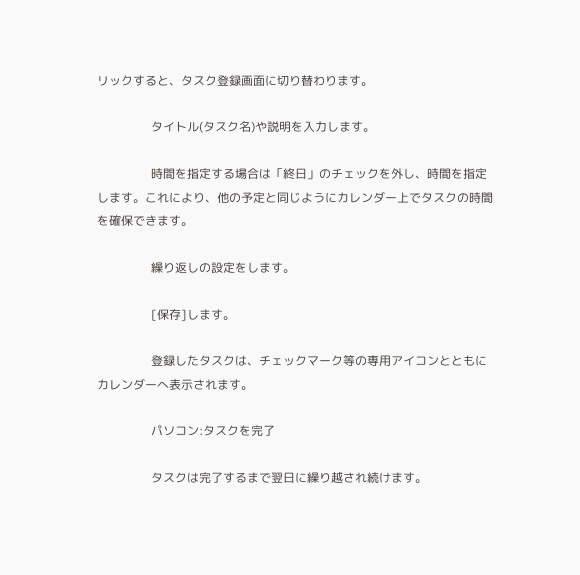リックすると、タスク登録画面に切り替わります。

                  タイトル(タスク名)や説明を入力します。

                  時間を指定する場合は「終日」のチェックを外し、時間を指定します。これにより、他の予定と同じようにカレンダー上でタスクの時間を確保できます。

                  繰り返しの設定をします。

                  [保存]します。

                  登録したタスクは、チェックマーク等の専用アイコンとともにカレンダーへ表示されます。

                  パソコン:タスクを完了

                  タスクは完了するまで翌日に繰り越され続けます。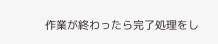作業が終わったら完了処理をし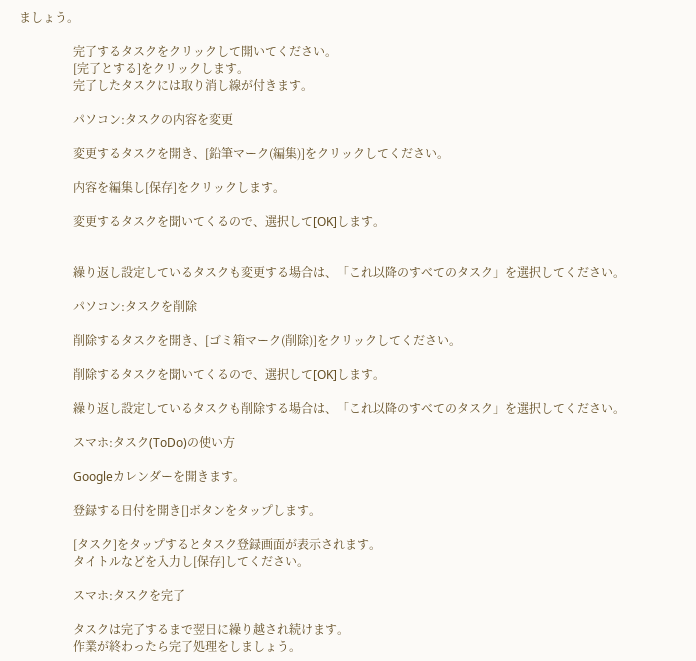ましょう。

                  完了するタスクをクリックして開いてください。
                  [完了とする]をクリックします。
                  完了したタスクには取り消し線が付きます。

                  パソコン:タスクの内容を変更

                  変更するタスクを開き、[鉛筆マーク(編集)]をクリックしてください。

                  内容を編集し[保存]をクリックします。

                  変更するタスクを聞いてくるので、選択して[OK]します。


                  繰り返し設定しているタスクも変更する場合は、「これ以降のすべてのタスク」を選択してください。

                  パソコン:タスクを削除

                  削除するタスクを開き、[ゴミ箱マーク(削除)]をクリックしてください。

                  削除するタスクを聞いてくるので、選択して[OK]します。

                  繰り返し設定しているタスクも削除する場合は、「これ以降のすべてのタスク」を選択してください。

                  スマホ:タスク(ToDo)の使い方

                  Googleカレンダーを開きます。

                  登録する日付を開き[]ボタンをタップします。

                  [タスク]をタップするとタスク登録画面が表示されます。
                  タイトルなどを入力し[保存]してください。

                  スマホ:タスクを完了

                  タスクは完了するまで翌日に繰り越され続けます。
                  作業が終わったら完了処理をしましょう。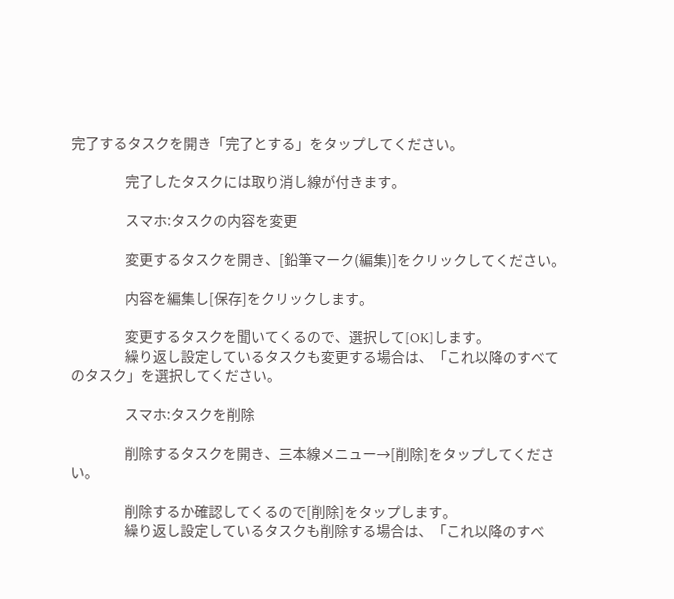完了するタスクを開き「完了とする」をタップしてください。

                  完了したタスクには取り消し線が付きます。

                  スマホ:タスクの内容を変更

                  変更するタスクを開き、[鉛筆マーク(編集)]をクリックしてください。

                  内容を編集し[保存]をクリックします。

                  変更するタスクを聞いてくるので、選択して[OK]します。
                  繰り返し設定しているタスクも変更する場合は、「これ以降のすべてのタスク」を選択してください。

                  スマホ:タスクを削除

                  削除するタスクを開き、三本線メニュー→[削除]をタップしてください。

                  削除するか確認してくるので[削除]をタップします。
                  繰り返し設定しているタスクも削除する場合は、「これ以降のすべ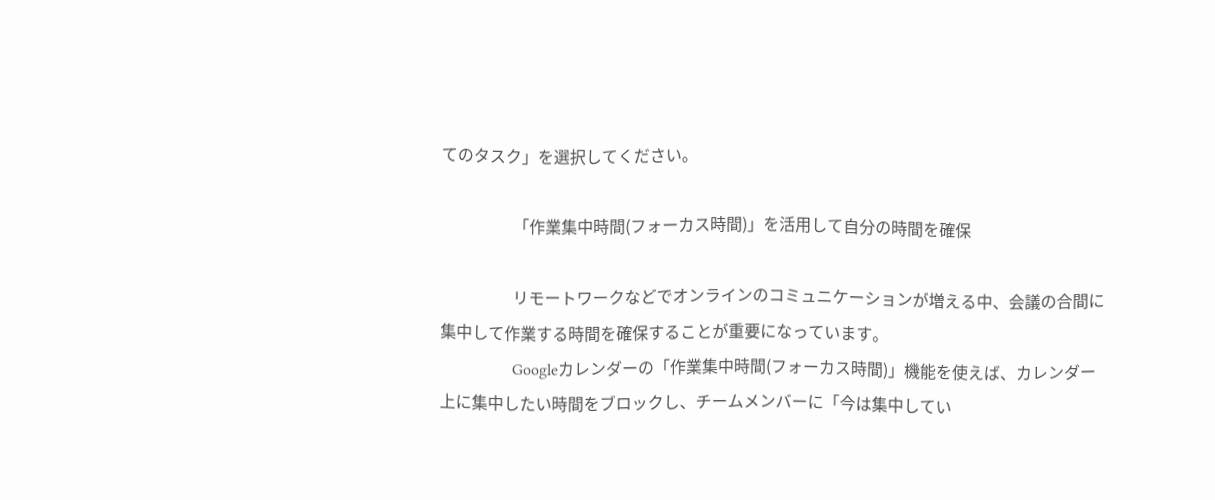てのタスク」を選択してください。

                  「作業集中時間(フォーカス時間)」を活用して自分の時間を確保

                  リモートワークなどでオンラインのコミュニケーションが増える中、会議の合間に集中して作業する時間を確保することが重要になっています。
                  Googleカレンダーの「作業集中時間(フォーカス時間)」機能を使えば、カレンダー上に集中したい時間をブロックし、チームメンバーに「今は集中してい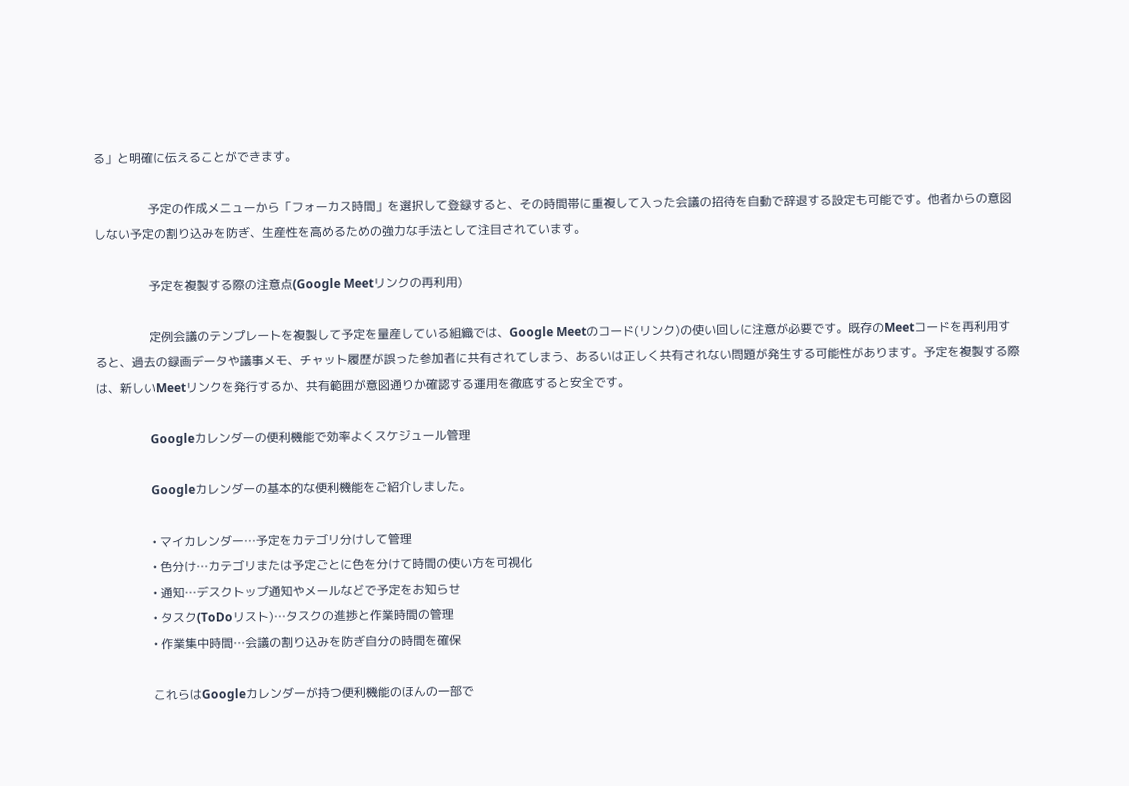る」と明確に伝えることができます。

                  予定の作成メニューから「フォーカス時間」を選択して登録すると、その時間帯に重複して入った会議の招待を自動で辞退する設定も可能です。他者からの意図しない予定の割り込みを防ぎ、生産性を高めるための強力な手法として注目されています。

                  予定を複製する際の注意点(Google Meetリンクの再利用)

                  定例会議のテンプレートを複製して予定を量産している組織では、Google Meetのコード(リンク)の使い回しに注意が必要です。既存のMeetコードを再利用すると、過去の録画データや議事メモ、チャット履歴が誤った参加者に共有されてしまう、あるいは正しく共有されない問題が発生する可能性があります。予定を複製する際は、新しいMeetリンクを発行するか、共有範囲が意図通りか確認する運用を徹底すると安全です。

                  Googleカレンダーの便利機能で効率よくスケジュール管理

                  Googleカレンダーの基本的な便利機能をご紹介しました。

                  • マイカレンダー…予定をカテゴリ分けして管理
                  • 色分け…カテゴリまたは予定ごとに色を分けて時間の使い方を可視化
                  • 通知…デスクトップ通知やメールなどで予定をお知らせ
                  • タスク(ToDoリスト)…タスクの進捗と作業時間の管理
                  • 作業集中時間…会議の割り込みを防ぎ自分の時間を確保

                  これらはGoogleカレンダーが持つ便利機能のほんの一部で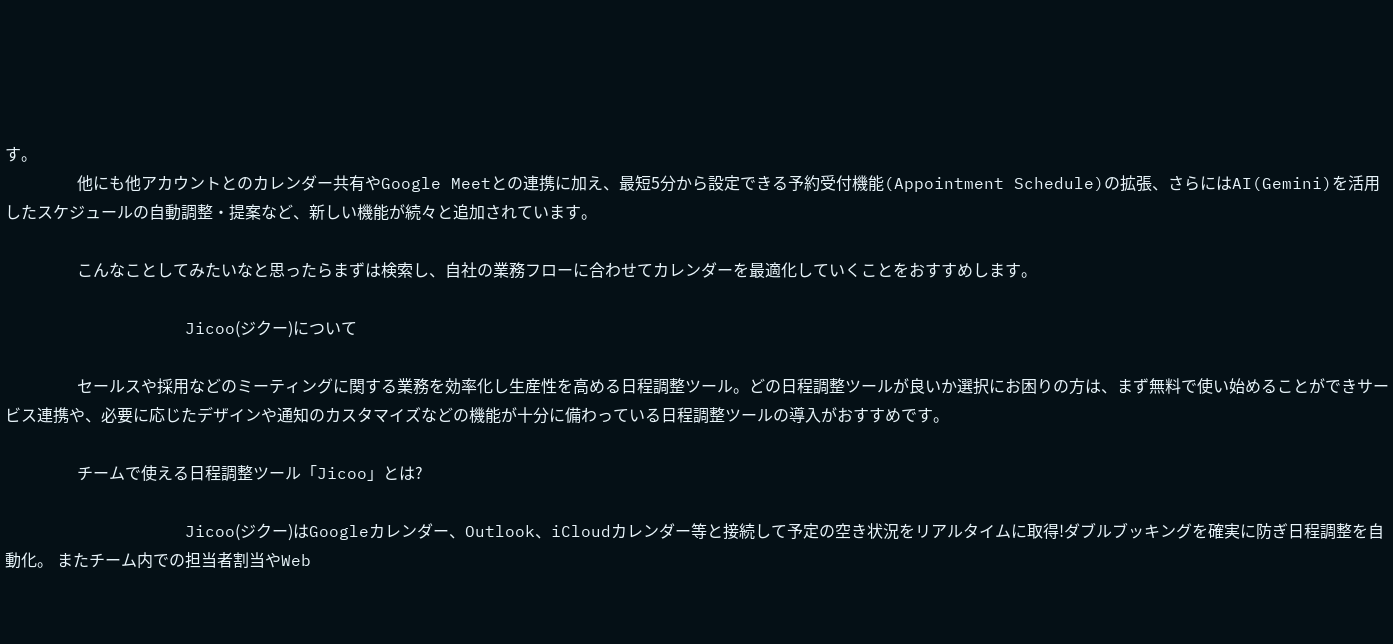す。
                  他にも他アカウントとのカレンダー共有やGoogle Meetとの連携に加え、最短5分から設定できる予約受付機能(Appointment Schedule)の拡張、さらにはAI(Gemini)を活用したスケジュールの自動調整・提案など、新しい機能が続々と追加されています。

                  こんなことしてみたいなと思ったらまずは検索し、自社の業務フローに合わせてカレンダーを最適化していくことをおすすめします。

                  Jicoo(ジクー)について

                  セールスや採用などのミーティングに関する業務を効率化し生産性を高める日程調整ツール。どの日程調整ツールが良いか選択にお困りの方は、まず無料で使い始めることができサービス連携や、必要に応じたデザインや通知のカスタマイズなどの機能が十分に備わっている日程調整ツールの導入がおすすめです。

                  チームで使える日程調整ツール「Jicoo」とは?

                  Jicoo(ジクー)はGoogleカレンダー、Outlook、iCloudカレンダー等と接続して予定の空き状況をリアルタイムに取得!ダブルブッキングを確実に防ぎ日程調整を自動化。 またチーム内での担当者割当やWeb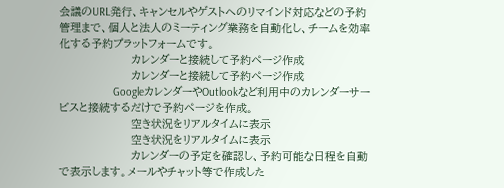会議のURL発行、キャンセルやゲストへのリマインド対応などの予約管理まで、個人と法人のミーティング業務を自動化し、チームを効率化する予約プラットフォームです。
                  カレンダーと接続して予約ページ作成
                  カレンダーと接続して予約ページ作成
                  GoogleカレンダーやOutlookなど利用中のカレンダーサービスと接続するだけで予約ページを作成。
                  空き状況をリアルタイムに表示
                  空き状況をリアルタイムに表示
                  カレンダーの予定を確認し、予約可能な日程を自動で表示します。メールやチャット等で作成した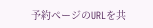予約ページのURLを共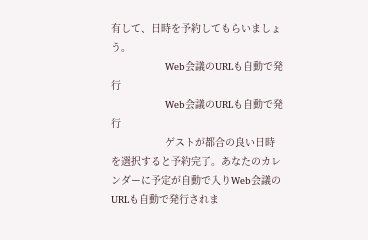有して、日時を予約してもらいましょう。
                  Web会議のURLも自動で発行
                  Web会議のURLも自動で発行
                  ゲストが都合の良い日時を選択すると予約完了。あなたのカレンダーに予定が自動で入りWeb会議のURLも自動で発行されま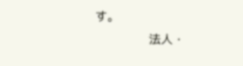す。
                  法人・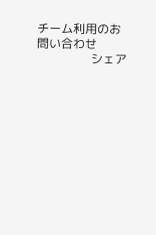チーム利用のお問い合わせ
                  シェア